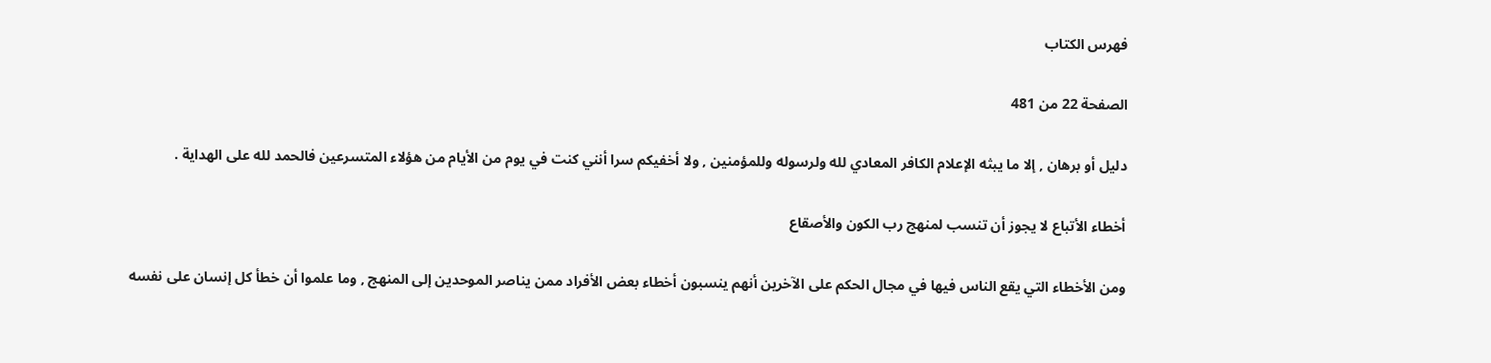فهرس الكتاب

الصفحة 22 من 481

دليل أو برهان , إلا ما يبثه الإعلام الكافر المعادي لله ولرسوله وللمؤمنين , ولا أخفيكم سرا أنني كنت في يوم من الأيام من هؤلاء المتسرعين فالحمد لله على الهداية .

أخطاء الأتباع لا يجوز أن تنسب لمنهج رب الكون والأصقاع

ومن الأخطاء التي يقع الناس فيها في مجال الحكم على الآخرين أنهم ينسبون أخطاء بعض الأفراد ممن يناصر الموحدين إلى المنهج , وما علموا أن خطأ كل إنسان على نفسه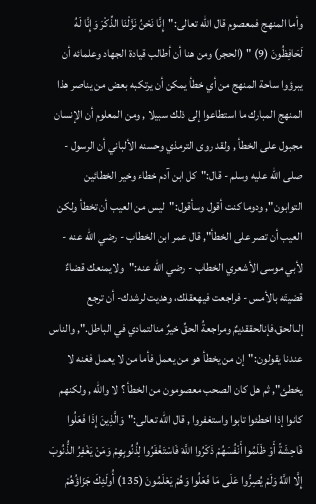وأما المنهج فمعصوم قال الله تعالى:"إِنَّا نَحْنُ نَزَّلْنَا الذِّكْرَ وَإِنَّا لَهُ لَحَافِظُونَ (9) " (الحجر) ومن هنا أن أطالب قيادة الجهاد وعلمائه أن يبرؤوا ساحة المنهج من أي خطأ يمكن أن يرتكبه بعض من يناصر هذا المنهج المبارك ما استطاعوا إلى ذلك سبيلا , ومن المعلوم أن الإنسان مجبول على الخطأ , ولقد روى الترمذي وحسنه الألباني أن الرسول - صلى الله عليه وسلم - قال:"كل ابن آدم خطاء وخير الخطائين التوابون", ودوما كنت أقول وسأقول:"ليس من العيب أن تخطأ ولكن العيب أن تصر على الخطأ", قال عمر ابن الخطاب - رضي الله عنه - لأبي موسى الأشعري الخطاب - رضي الله عنه:"ولايمنعك قضاءٌ قضيتَه بالأمس - فراجعت فيهعقلك، وهديت لرشدك- أن ترجع إلىالحق،فإنالحققديمٌ ومراجعةُ الحقِّ خيرٌ منالتمادي في الباطل.", والناس عندنا يقولون:"إن من يخطأ هو من يعمل فأما من لا يعمل فغنه لا يخطئ", ثم هل كان الصحب معصومون من الخطأ ؟ لا والله , ولكنهم كانوا إذا اخطئوا تابوا واستغفروا , قال الله تعالى:"وَالَّذِينَ إِذَا فَعَلُوا فَاحِشَةً أَوْ ظَلَمُوا أَنْفُسَهُمْ ذَكَرُوا اللَّهَ فَاسْتَغْفَرُوا لِذُنُوبِهِمْ وَمَنْ يَغْفِرُ الذُّنُوبَ إِلَّا اللَّهُ وَلَمْ يُصِرُّوا عَلَى مَا فَعَلُوا وَهُمْ يَعْلَمُونَ (135) أُولَئِكَ جَزَاؤُهُمْ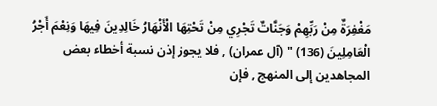مَغْفِرَةٌ مِنْ رَبِّهِمْ وَجَنَّاتٌ تَجْرِي مِنْ تَحْتِهَا الْأَنْهَارُ خَالِدِينَ فِيهَا وَنِعْمَ أَجْرُ الْعَامِلِينَ (136) " (آل عمران) , فلا يجوز إذن نسبة أخطاء بعض المجاهدين إلى المنهج , فإن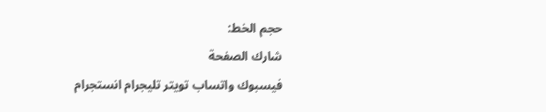حجم الخط:
شارك الصفحة
فيسبوك واتساب تويتر تليجرام انستجرام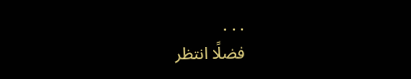. . .
فضلًا انتظر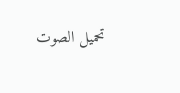تحميل الصوت